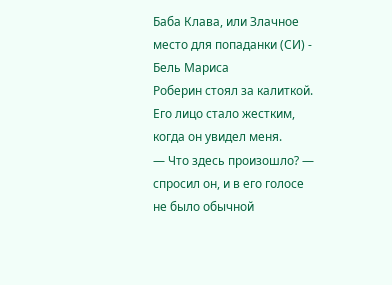Баба Клава, или Злачное место для попаданки (СИ) - Бель Мариса
Роберин стоял за калиткой. Его лицо стало жестким, когда он увидел меня.
— Что здесь произошло? — спросил он, и в его голосе не было обычной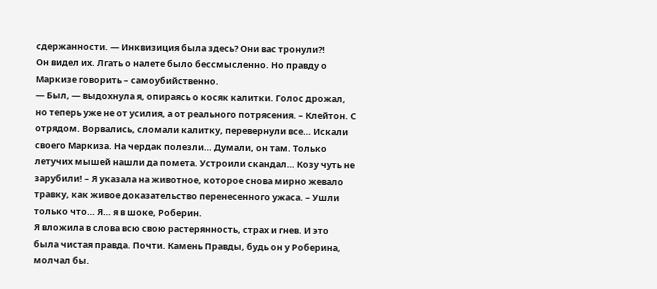сдержанности. — Инквизиция была здесь? Они вас тронули?!
Он видел их. Лгать о налете было бессмысленно. Но правду о Маркизе говорить – самоубийственно.
— Был, — выдохнула я, опираясь о косяк калитки. Голос дрожал, но теперь уже не от усилия, а от реального потрясения. – Клейтон. С отрядом. Ворвались, сломали калитку, перевернули все… Искали своего Маркиза. На чердак полезли… Думали, он там. Только летучих мышей нашли да помета. Устроили скандал… Козу чуть не зарубили! – Я указала на животное, которое снова мирно жевало травку, как живое доказательство перенесенного ужаса. – Ушли только что… Я… я в шоке, Роберин.
Я вложила в слова всю свою растерянность, страх и гнев. И это была чистая правда. Почти. Камень Правды, будь он у Роберина, молчал бы.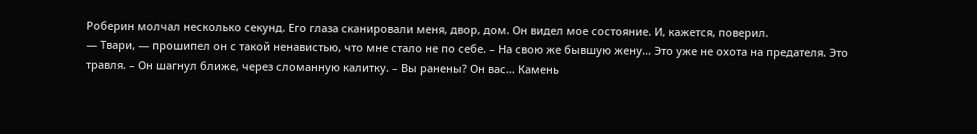Роберин молчал несколько секунд. Его глаза сканировали меня, двор, дом. Он видел мое состояние. И, кажется, поверил.
— Твари, — прошипел он с такой ненавистью, что мне стало не по себе. – На свою же бывшую жену… Это уже не охота на предателя. Это травля. – Он шагнул ближе, через сломанную калитку. – Вы ранены? Он вас… Камень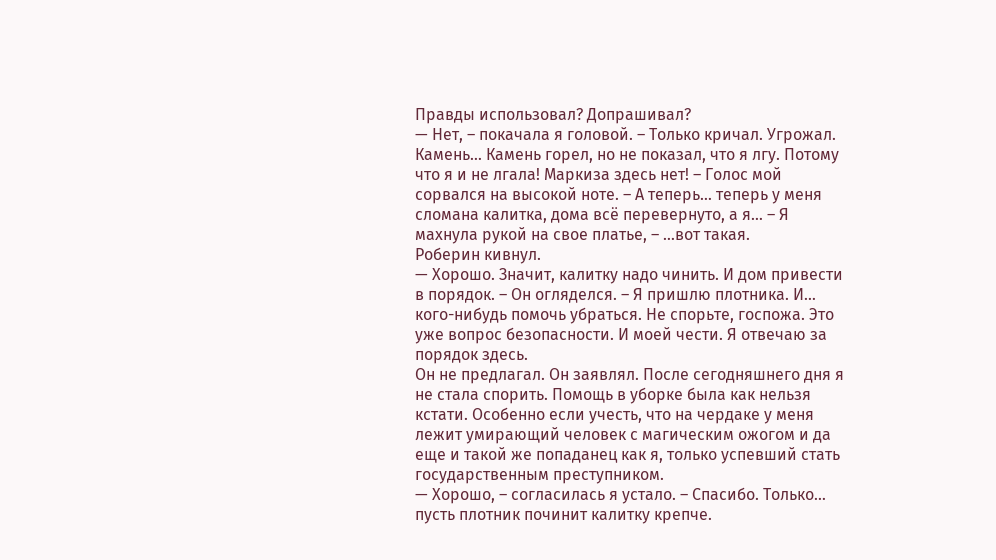Правды использовал? Допрашивал?
— Нет, – покачала я головой. – Только кричал. Угрожал. Камень… Камень горел, но не показал, что я лгу. Потому что я и не лгала! Маркиза здесь нет! – Голос мой сорвался на высокой ноте. – А теперь… теперь у меня сломана калитка, дома всё перевернуто, а я… – Я махнула рукой на свое платье, – …вот такая.
Роберин кивнул.
— Хорошо. Значит, калитку надо чинить. И дом привести в порядок. – Он огляделся. – Я пришлю плотника. И… кого-нибудь помочь убраться. Не спорьте, госпожа. Это уже вопрос безопасности. И моей чести. Я отвечаю за порядок здесь.
Он не предлагал. Он заявлял. После сегодняшнего дня я не стала спорить. Помощь в уборке была как нельзя кстати. Особенно если учесть, что на чердаке у меня лежит умирающий человек с магическим ожогом и да еще и такой же попаданец как я, только успевший стать государственным преступником.
— Хорошо, – согласилась я устало. – Спасибо. Только… пусть плотник починит калитку крепче.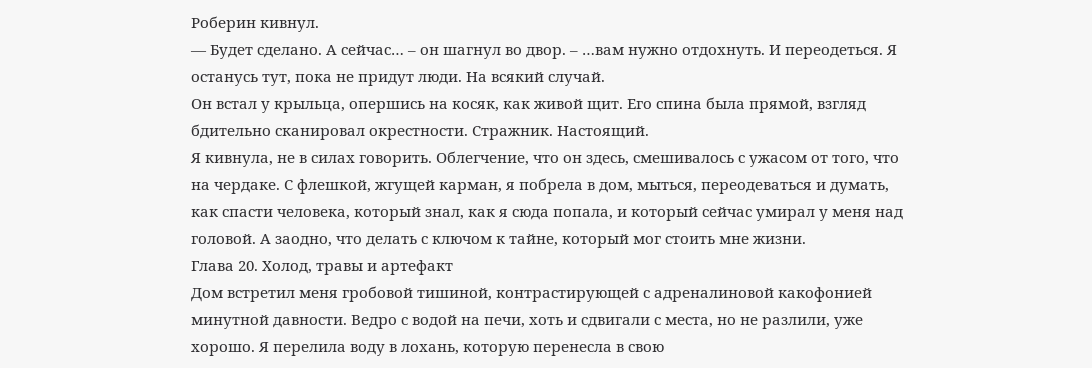Роберин кивнул.
— Будет сделано. А сейчас… – он шагнул во двор. – …вам нужно отдохнуть. И переодеться. Я останусь тут, пока не придут люди. На всякий случай.
Он встал у крыльца, опершись на косяк, как живой щит. Его спина была прямой, взгляд бдительно сканировал окрестности. Стражник. Настоящий.
Я кивнула, не в силах говорить. Облегчение, что он здесь, смешивалось с ужасом от того, что на чердаке. С флешкой, жгущей карман, я побрела в дом, мыться, переодеваться и думать, как спасти человека, который знал, как я сюда попала, и который сейчас умирал у меня над головой. А заодно, что делать с ключом к тайне, который мог стоить мне жизни.
Глава 20. Холод, травы и артефакт
Дом встретил меня гробовой тишиной, контрастирующей с адреналиновой какофонией минутной давности. Ведро с водой на печи, хоть и сдвигали с места, но не разлили, уже хорошо. Я перелила воду в лохань, которую перенесла в свою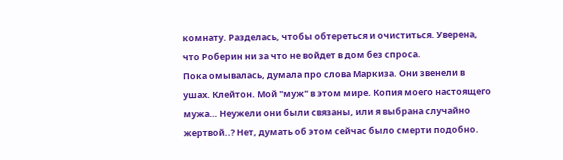комнату. Разделась, чтобы обтереться и очиститься. Уверена, что Роберин ни за что не войдет в дом без спроса.
Пока омывалась, думала про слова Маркиза. Они звенели в ушах. Клейтон. Мой "муж" в этом мире. Копия моего настоящего мужа… Неужели они были связаны, или я выбрана случайно жертвой..? Нет, думать об этом сейчас было смерти подобно.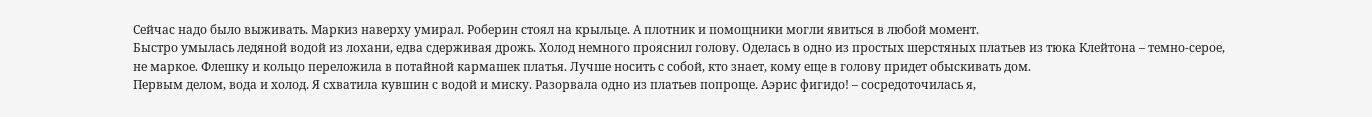Сейчас надо было выживать. Маркиз наверху умирал. Роберин стоял на крыльце. А плотник и помощники могли явиться в любой момент.
Быстро умылась ледяной водой из лохани, едва сдерживая дрожь. Холод немного прояснил голову. Оделась в одно из простых шерстяных платьев из тюка Клейтона – темно-серое, не маркое. Флешку и кольцо переложила в потайной кармашек платья. Лучше носить с собой, кто знает, кому еще в голову придет обыскивать дом.
Первым делом, вода и холод. Я схватила кувшин с водой и миску. Разорвала одно из платьев попроще. Аэрис фигидо! – сосредоточилась я,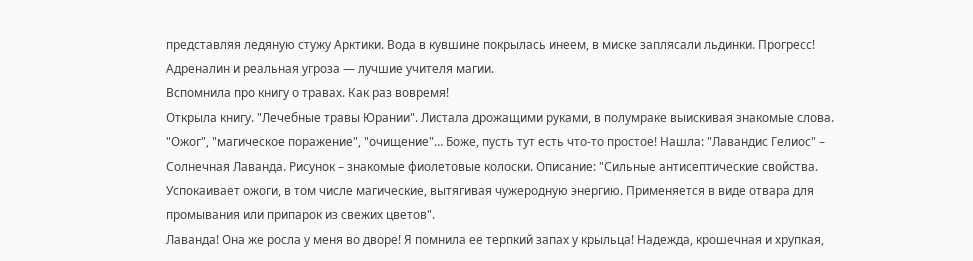представляя ледяную стужу Арктики. Вода в кувшине покрылась инеем, в миске заплясали льдинки. Прогресс! Адреналин и реальная угроза — лучшие учителя магии.
Вспомнила про книгу о травах. Как раз вовремя!
Открыла книгу. "Лечебные травы Юрании". Листала дрожащими руками, в полумраке выискивая знакомые слова. "Ожог", "магическое поражение", "очищение"… Боже, пусть тут есть что-то простое! Нашла: "Лавандис Гелиос" – Солнечная Лаванда. Рисунок – знакомые фиолетовые колоски. Описание: "Сильные антисептические свойства. Успокаивает ожоги, в том числе магические, вытягивая чужеродную энергию. Применяется в виде отвара для промывания или припарок из свежих цветов".
Лаванда! Она же росла у меня во дворе! Я помнила ее терпкий запах у крыльца! Надежда, крошечная и хрупкая,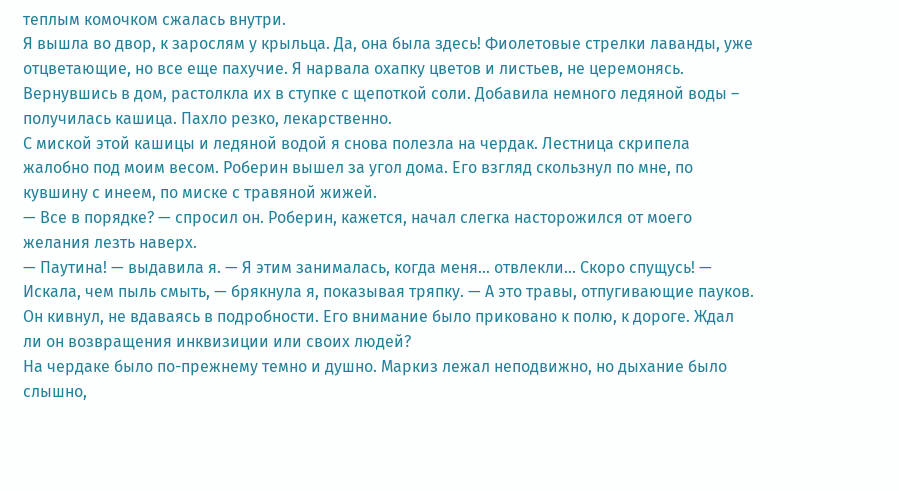теплым комочком сжалась внутри.
Я вышла во двор, к зарослям у крыльца. Да, она была здесь! Фиолетовые стрелки лаванды, уже отцветающие, но все еще пахучие. Я нарвала охапку цветов и листьев, не церемонясь. Вернувшись в дом, растолкла их в ступке с щепоткой соли. Добавила немного ледяной воды – получилась кашица. Пахло резко, лекарственно.
С миской этой кашицы и ледяной водой я снова полезла на чердак. Лестница скрипела жалобно под моим весом. Роберин вышел за угол дома. Его взгляд скользнул по мне, по кувшину с инеем, по миске с травяной жижей.
— Все в порядке? — спросил он. Роберин, кажется, начал слегка насторожился от моего желания лезть наверх.
— Паутина! — выдавила я. — Я этим занималась, когда меня… отвлекли… Скоро спущусь! — Искала, чем пыль смыть, — брякнула я, показывая тряпку. — А это травы, отпугивающие пауков.
Он кивнул, не вдаваясь в подробности. Его внимание было приковано к полю, к дороге. Ждал ли он возвращения инквизиции или своих людей?
На чердаке было по-прежнему темно и душно. Маркиз лежал неподвижно, но дыхание было слышно,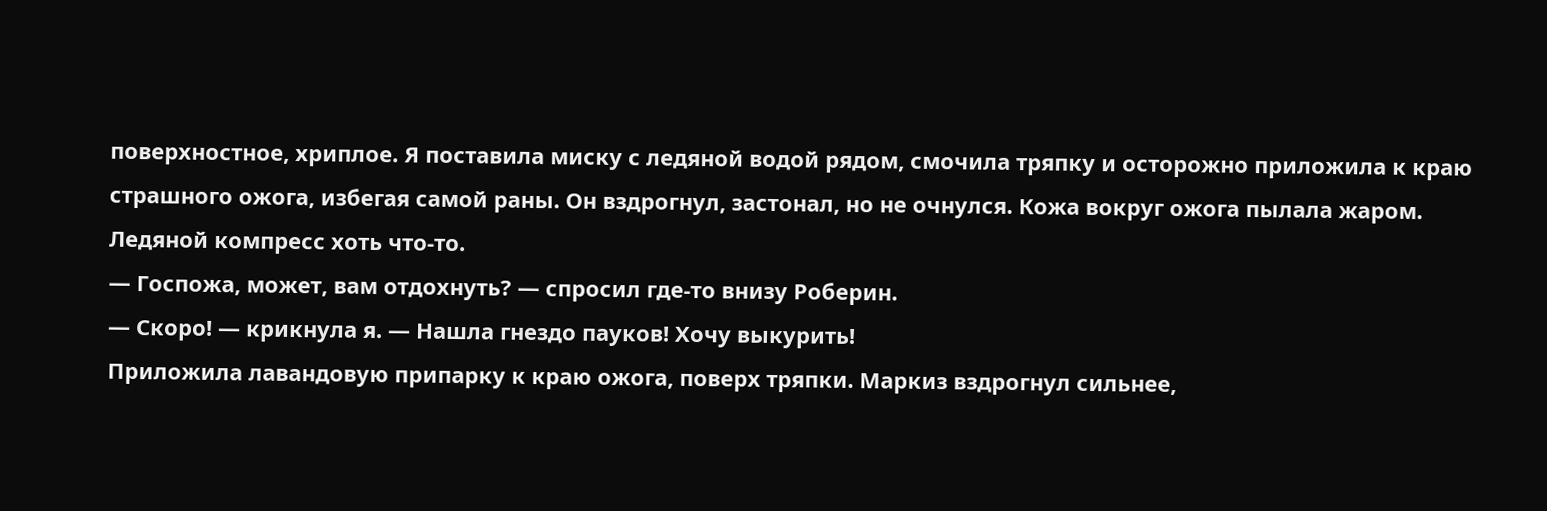поверхностное, хриплое. Я поставила миску с ледяной водой рядом, смочила тряпку и осторожно приложила к краю страшного ожога, избегая самой раны. Он вздрогнул, застонал, но не очнулся. Кожа вокруг ожога пылала жаром. Ледяной компресс хоть что-то.
— Госпожа, может, вам отдохнуть? — спросил где-то внизу Роберин.
— Скоро! — крикнула я. — Нашла гнездо пауков! Хочу выкурить!
Приложила лавандовую припарку к краю ожога, поверх тряпки. Маркиз вздрогнул сильнее,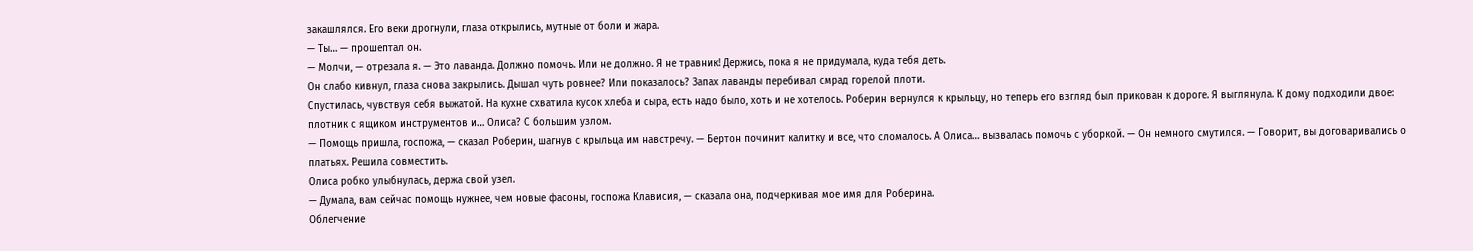закашлялся. Его веки дрогнули, глаза открылись, мутные от боли и жара.
— Ты… — прошептал он.
— Молчи, — отрезала я. — Это лаванда. Должно помочь. Или не должно. Я не травник! Держись, пока я не придумала, куда тебя деть.
Он слабо кивнул, глаза снова закрылись. Дышал чуть ровнее? Или показалось? Запах лаванды перебивал смрад горелой плоти.
Спустилась, чувствуя себя выжатой. На кухне схватила кусок хлеба и сыра, есть надо было, хоть и не хотелось. Роберин вернулся к крыльцу, но теперь его взгляд был прикован к дороге. Я выглянула. К дому подходили двое: плотник с ящиком инструментов и… Олиса? С большим узлом.
— Помощь пришла, госпожа, — сказал Роберин, шагнув с крыльца им навстречу. — Бертон починит калитку и все, что сломалось. А Олиса… вызвалась помочь с уборкой. — Он немного смутился. — Говорит, вы договаривались о платьях. Решила совместить.
Олиса робко улыбнулась, держа свой узел.
— Думала, вам сейчас помощь нужнее, чем новые фасоны, госпожа Клависия, — сказала она, подчеркивая мое имя для Роберина.
Облегчение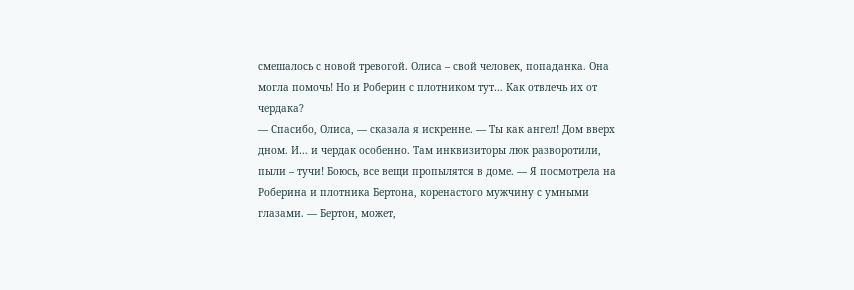смешалось с новой тревогой. Олиса – свой человек, попаданка. Она могла помочь! Но и Роберин с плотником тут… Как отвлечь их от чердака?
— Спасибо, Олиса, — сказала я искренне. — Ты как ангел! Дом вверх дном. И… и чердак особенно. Там инквизиторы люк разворотили, пыли – тучи! Боюсь, все вещи пропылятся в доме. — Я посмотрела на Роберина и плотника Бертона, коренастого мужчину с умными глазами. — Бертон, может,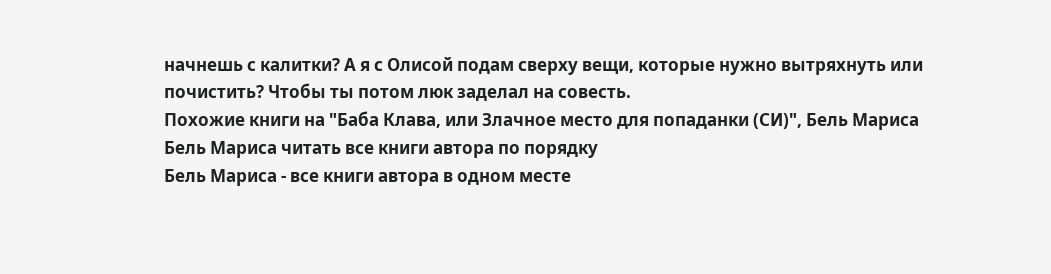начнешь с калитки? А я с Олисой подам сверху вещи, которые нужно вытряхнуть или почистить? Чтобы ты потом люк заделал на совесть.
Похожие книги на "Баба Клава, или Злачное место для попаданки (СИ)", Бель Мариса
Бель Мариса читать все книги автора по порядку
Бель Мариса - все книги автора в одном месте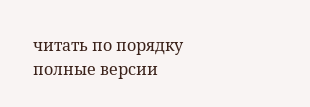читать по порядку полные версии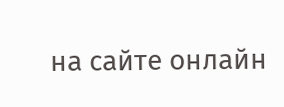на сайте онлайн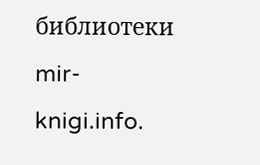библиотеки mir-knigi.info.